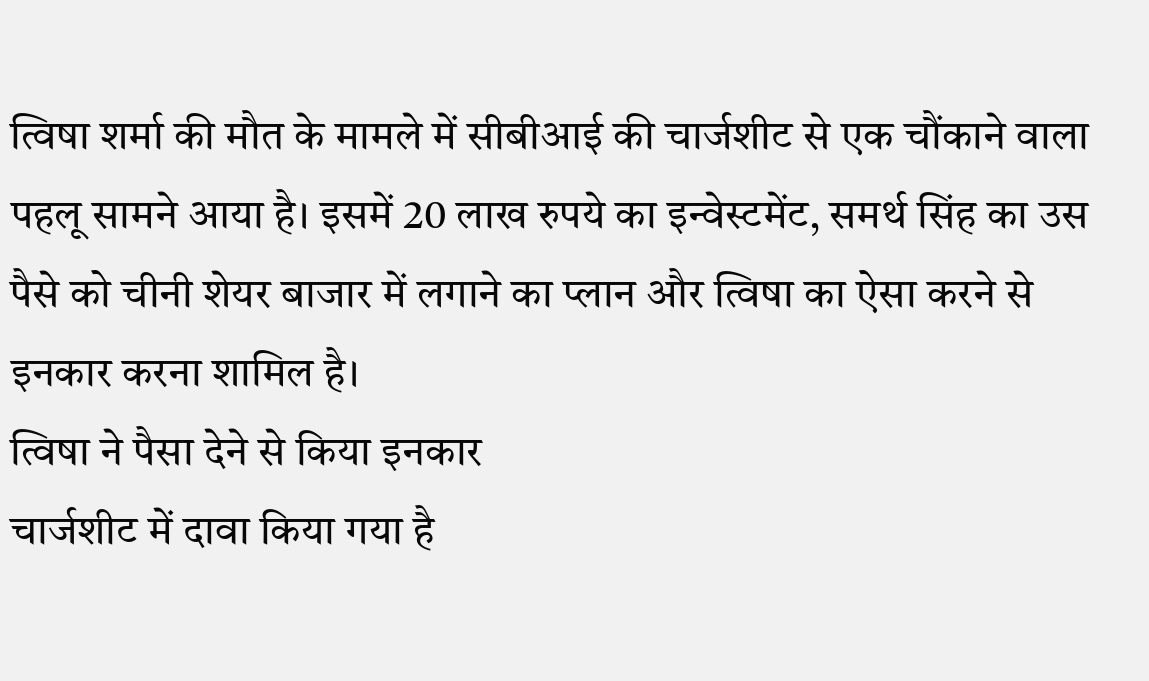त्विषा शर्मा की मौत के मामले में सीबीआई की चार्जशीट से एक चौंकाने वाला पहलू सामने आया है। इसमें 20 लाख रुपये का इन्वेस्टमेंट, समर्थ सिंह का उस पैसे को चीनी शेयर बाजार में लगाने का प्लान और त्विषा का ऐसा करने से इनकार करना शामिल है।
त्विषा ने पैसा देने से किया इनकार
चार्जशीट में दावा किया गया है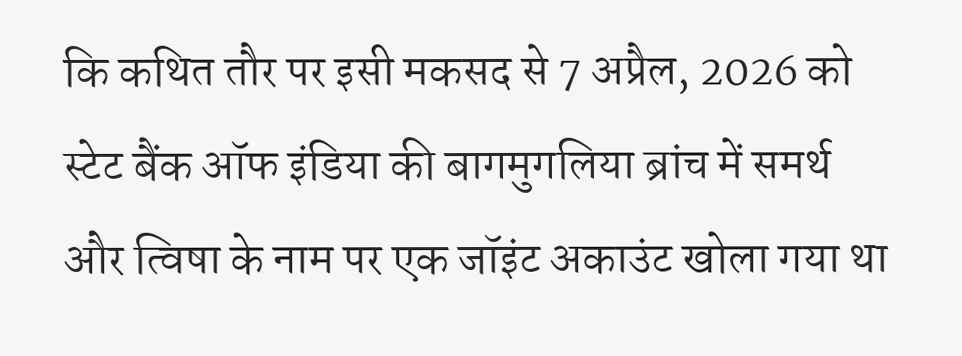कि कथित तौर पर इसी मकसद से 7 अप्रैल, 2026 को स्टेट बैंक ऑफ इंडिया की बागमुगलिया ब्रांच में समर्थ और त्विषा के नाम पर एक जॉइंट अकाउंट खोला गया था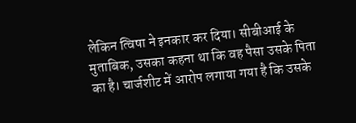लेकिन त्विषा ने इनकार कर दिया। सीबीआई के मुताबिक, उसका कहना था कि वह पैसा उसके पिता का है। चार्जशीट में आरोप लगाया गया है कि उसके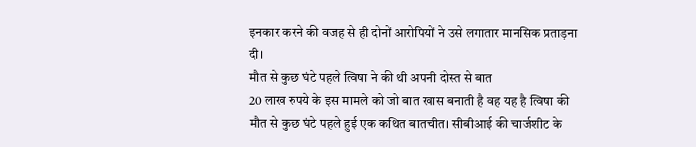इनकार करने की वजह से ही दोनों आरोपियों ने उसे लगातार मानसिक प्रताड़ना दी।
मौत से कुछ घंटे पहले त्विषा ने की थी अपनी दोस्त से बात
20 लाख रुपये के इस मामले को जो बात खास बनाती है वह यह है त्विषा की मौत से कुछ घंटे पहले हुई एक कथित बातचीत। सीबीआई की चार्जशीट के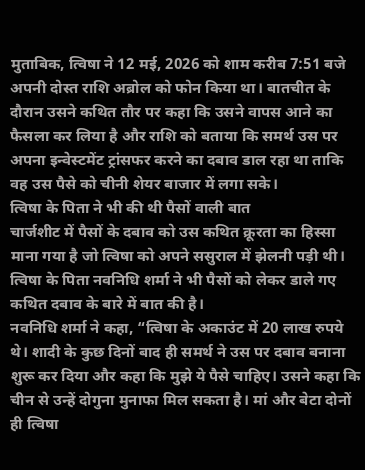मुताबिक, त्विषा ने 12 मई, 2026 को शाम करीब 7:51 बजे अपनी दोस्त राशि अब्रोल को फोन किया था। बातचीत के दौरान उसने कथित तौर पर कहा कि उसने वापस आने का फैसला कर लिया है और राशि को बताया कि समर्थ उस पर अपना इन्वेस्टमेंट ट्रांसफर करने का दबाव डाल रहा था ताकि वह उस पैसे को चीनी शेयर बाजार में लगा सके।
त्विषा के पिता ने भी की थी पैसों वाली बात
चार्जशीट में पैसों के दबाव को उस कथित क्रूरता का हिस्सा माना गया है जो त्विषा को अपने ससुराल में झेलनी पड़ी थी। त्विषा के पिता नवनिधि शर्मा ने भी पैसों को लेकर डाले गए कथित दबाव के बारे में बात की है।
नवनिधि शर्मा ने कहा, “त्विषा के अकाउंट में 20 लाख रुपये थे। शादी के कुछ दिनों बाद ही समर्थ ने उस पर दबाव बनाना शुरू कर दिया और कहा कि मुझे ये पैसे चाहिए। उसने कहा कि चीन से उन्हें दोगुना मुनाफा मिल सकता है। मां और बेटा दोनों ही त्विषा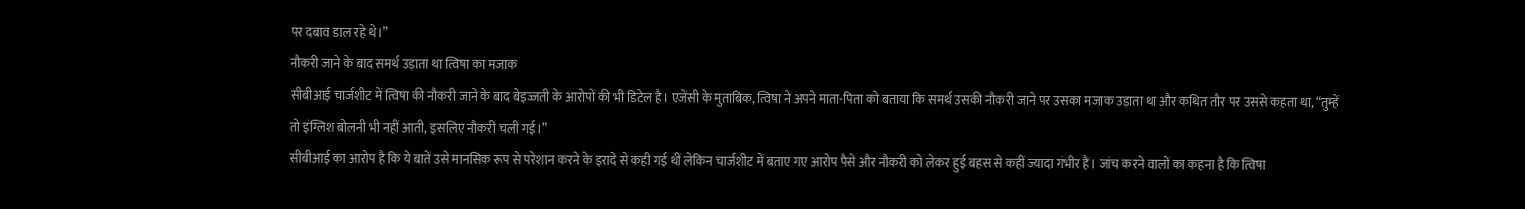पर दबाव डाल रहे थे।”
नौकरी जाने के बाद समर्थ उड़ाता था त्विषा का मजाक
सीबीआई चार्जशीट में त्विषा की नौकरी जाने के बाद बेइज्जती के आरोपों की भी डिटेल है। एजेंसी के मुताबिक, त्विषा ने अपने माता-पिता को बताया कि समर्थ उसकी नौकरी जाने पर उसका मजाक उड़ाता था और कथित तौर पर उससे कहता था, “तुम्हें तो इंग्लिश बोलनी भी नहीं आती, इसलिए नौकरी चली गई।”
सीबीआई का आरोप है कि ये बातें उसे मानसिक रूप से परेशान करने के इरादे से कही गई थीं लेकिन चार्जशीट में बताए गए आरोप पैसे और नौकरी को लेकर हुई बहस से कहीं ज्यादा गंभीर हैं। जांच करने वालों का कहना है कि त्विषा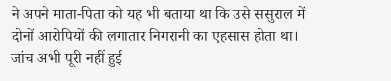ने अपने माता-पिता को यह भी बताया था कि उसे ससुराल में दोनों आरोपियों की लगातार निगरानी का एहसास होता था।
जांच अभी पूरी नहीं हुई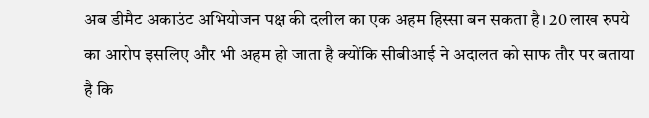अब डीमैट अकाउंट अभियोजन पक्ष की दलील का एक अहम हिस्सा बन सकता है। 20 लाख रुपये का आरोप इसलिए और भी अहम हो जाता है क्योंकि सीबीआई ने अदालत को साफ तौर पर बताया है कि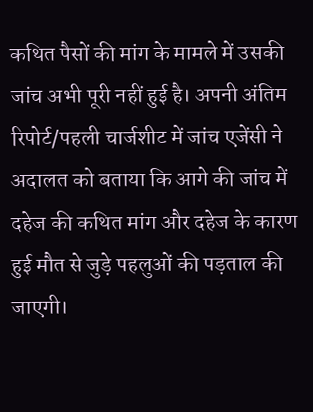कथित पैसों की मांग के मामले में उसकी जांच अभी पूरी नहीं हुई है। अपनी अंतिम रिपोर्ट/पहली चार्जशीट में जांच एजेंसी ने अदालत को बताया कि आगे की जांच में दहेज की कथित मांग और दहेज के कारण हुई मौत से जुड़े पहलुओं की पड़ताल की जाएगी।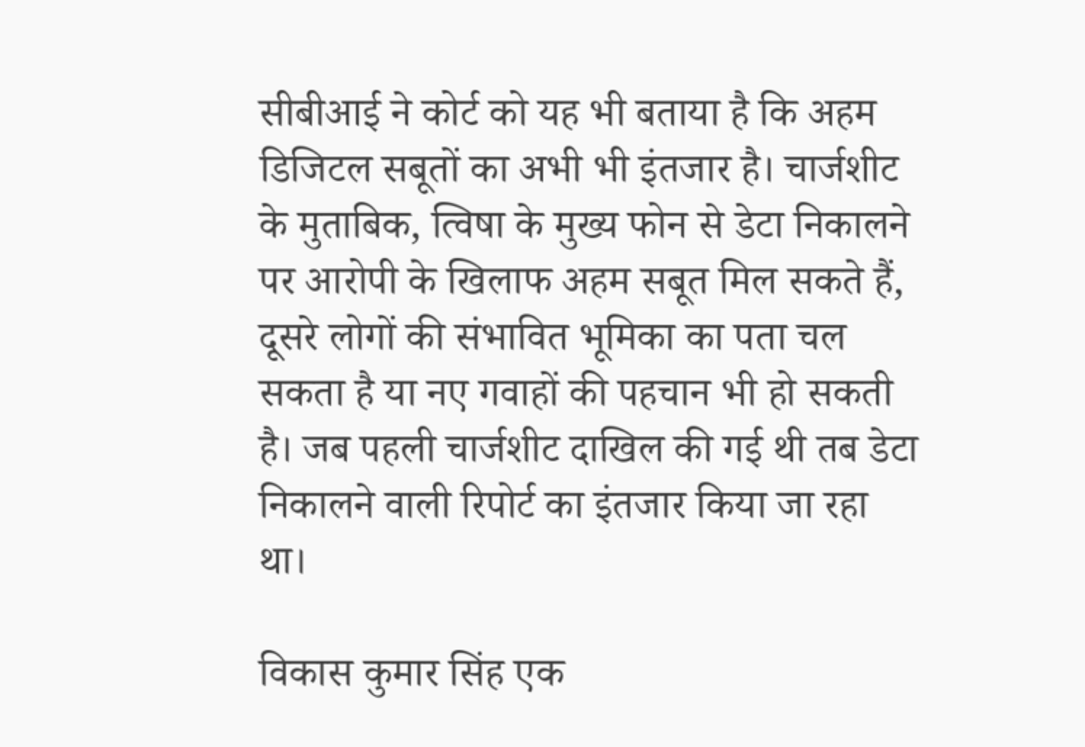सीबीआई ने कोर्ट को यह भी बताया है कि अहम डिजिटल सबूतों का अभी भी इंतजार है। चार्जशीट के मुताबिक, त्विषा के मुख्य फोन से डेटा निकालने पर आरोपी के खिलाफ अहम सबूत मिल सकते हैं, दूसरे लोगों की संभावित भूमिका का पता चल सकता है या नए गवाहों की पहचान भी हो सकती है। जब पहली चार्जशीट दाखिल की गई थी तब डेटा निकालने वाली रिपोर्ट का इंतजार किया जा रहा था।

विकास कुमार सिंह एक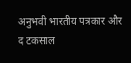अनुभवी भारतीय पत्रकार और द टकसाल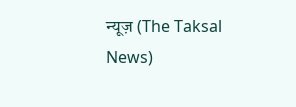न्यूज़ (The Taksal News)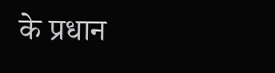के प्रधान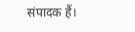संपादक हैं।